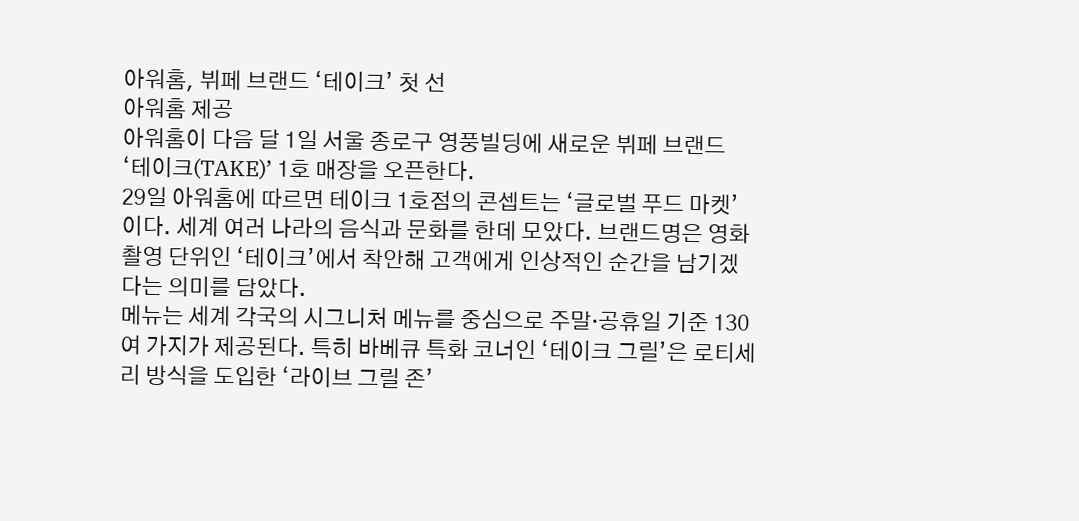아워홈, 뷔페 브랜드 ‘테이크’ 첫 선
아워홈 제공
아워홈이 다음 달 1일 서울 종로구 영풍빌딩에 새로운 뷔페 브랜드 ‘테이크(TAKE)’ 1호 매장을 오픈한다.
29일 아워홈에 따르면 테이크 1호점의 콘셉트는 ‘글로벌 푸드 마켓’이다. 세계 여러 나라의 음식과 문화를 한데 모았다. 브랜드명은 영화 촬영 단위인 ‘테이크’에서 착안해 고객에게 인상적인 순간을 남기겠다는 의미를 담았다.
메뉴는 세계 각국의 시그니처 메뉴를 중심으로 주말·공휴일 기준 130여 가지가 제공된다. 특히 바베큐 특화 코너인 ‘테이크 그릴’은 로티세리 방식을 도입한 ‘라이브 그릴 존’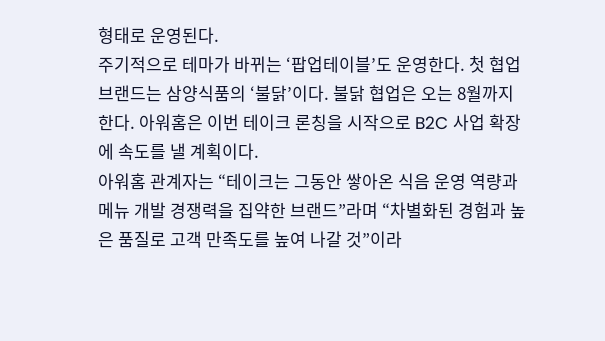형태로 운영된다.
주기적으로 테마가 바뀌는 ‘팝업테이블’도 운영한다. 첫 협업 브랜드는 삼양식품의 ‘불닭’이다. 불닭 협업은 오는 8월까지 한다. 아워홈은 이번 테이크 론칭을 시작으로 B2C 사업 확장에 속도를 낼 계획이다.
아워홈 관계자는 “테이크는 그동안 쌓아온 식음 운영 역량과 메뉴 개발 경쟁력을 집약한 브랜드”라며 “차별화된 경험과 높은 품질로 고객 만족도를 높여 나갈 것”이라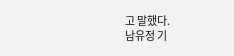고 말했다.
남유정 기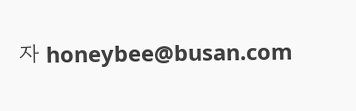자 honeybee@busan.com